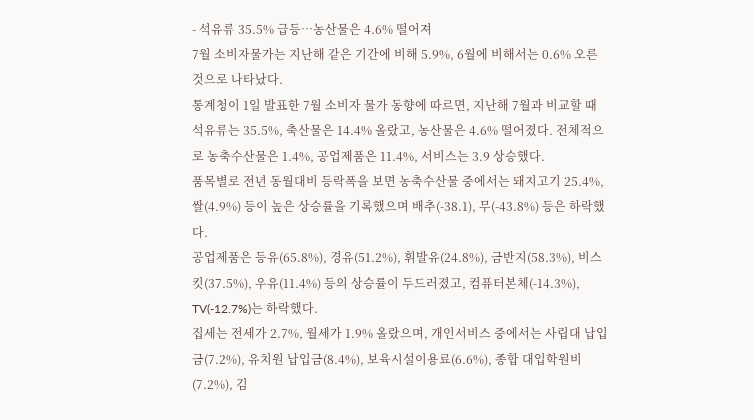- 석유류 35.5% 급등…농산물은 4.6% 떨어져
7월 소비자물가는 지난해 같은 기간에 비해 5.9%, 6월에 비해서는 0.6% 오른 것으로 나타났다.
통계청이 1일 발표한 7월 소비자 물가 동향에 따르면, 지난해 7월과 비교할 때 석유류는 35.5%, 축산물은 14.4% 올랐고, 농산물은 4.6% 떨어졌다. 전체적으로 농축수산물은 1.4%, 공업제품은 11.4%, 서비스는 3.9 상승했다.
품목별로 전년 동월대비 등락폭을 보면 농축수산물 중에서는 돼지고기 25.4%, 쌀(4.9%) 등이 높은 상승률을 기록했으며 배추(-38.1), 무(-43.8%) 등은 하락했다.
공업제품은 등유(65.8%), 경유(51.2%), 휘발유(24.8%), 금반지(58.3%), 비스킷(37.5%), 우유(11.4%) 등의 상승률이 두드러졌고, 컴퓨터본체(-14.3%), TV(-12.7%)는 하락했다.
집세는 전세가 2.7%, 월세가 1.9% 올랐으며, 개인서비스 중에서는 사립대 납입금(7.2%), 유치원 납입금(8.4%), 보육시설이용료(6.6%), 종합 대입학원비(7.2%), 김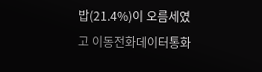밥(21.4%)이 오름세였고 이동전화데이터통화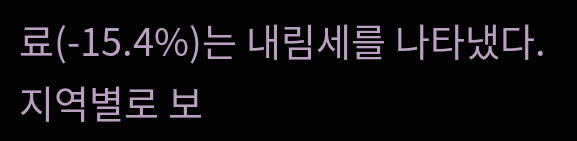료(-15.4%)는 내림세를 나타냈다.
지역별로 보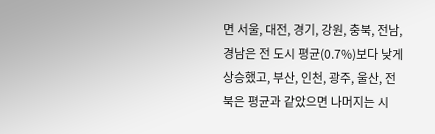면 서울, 대전, 경기, 강원, 충북, 전남, 경남은 전 도시 평균(0.7%)보다 낮게 상승했고, 부산, 인천, 광주, 울산, 전북은 평균과 같았으면 나머지는 시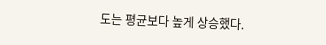도는 평균보다 높게 상승했다.